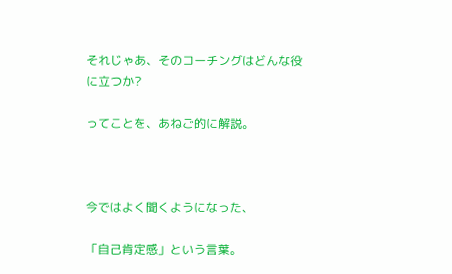それじゃあ、そのコーチングはどんな役に立つか?

ってことを、あねご的に解説。



今ではよく聞くようになった、

「自己肯定感」という言葉。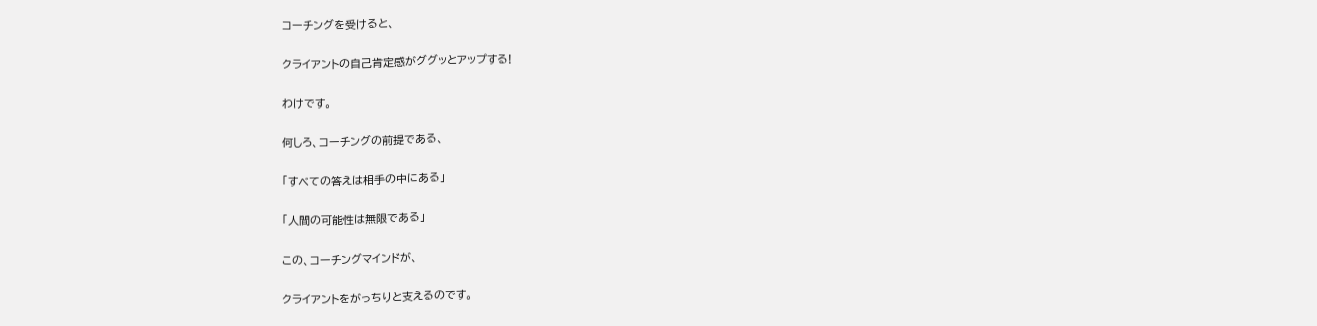コーチングを受けると、

クライアントの自己肯定感がググッとアップする!

わけです。

何しろ、コーチングの前提である、

「すべての答えは相手の中にある」

「人間の可能性は無限である」

この、コーチングマインドが、

クライアントをがっちりと支えるのです。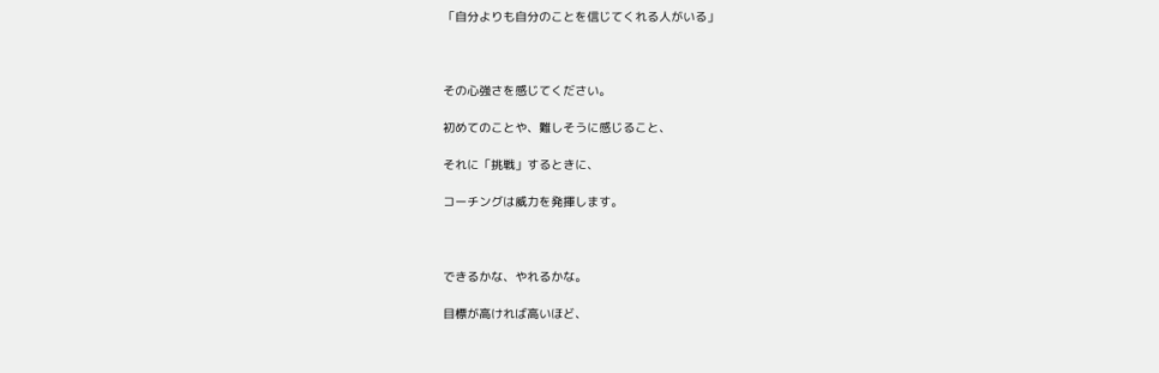「自分よりも自分のことを信じてくれる人がいる」



その心強さを感じてください。

初めてのことや、難しそうに感じること、

それに「挑戦」するときに、

コーチングは威力を発揮します。



できるかな、やれるかな。

目標が高ければ高いほど、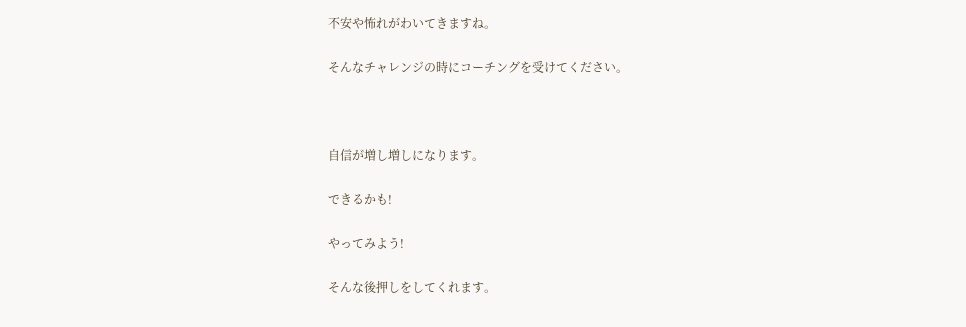不安や怖れがわいてきますね。

そんなチャレンジの時にコーチングを受けてください。



自信が増し増しになります。

できるかも!

やってみよう!

そんな後押しをしてくれます。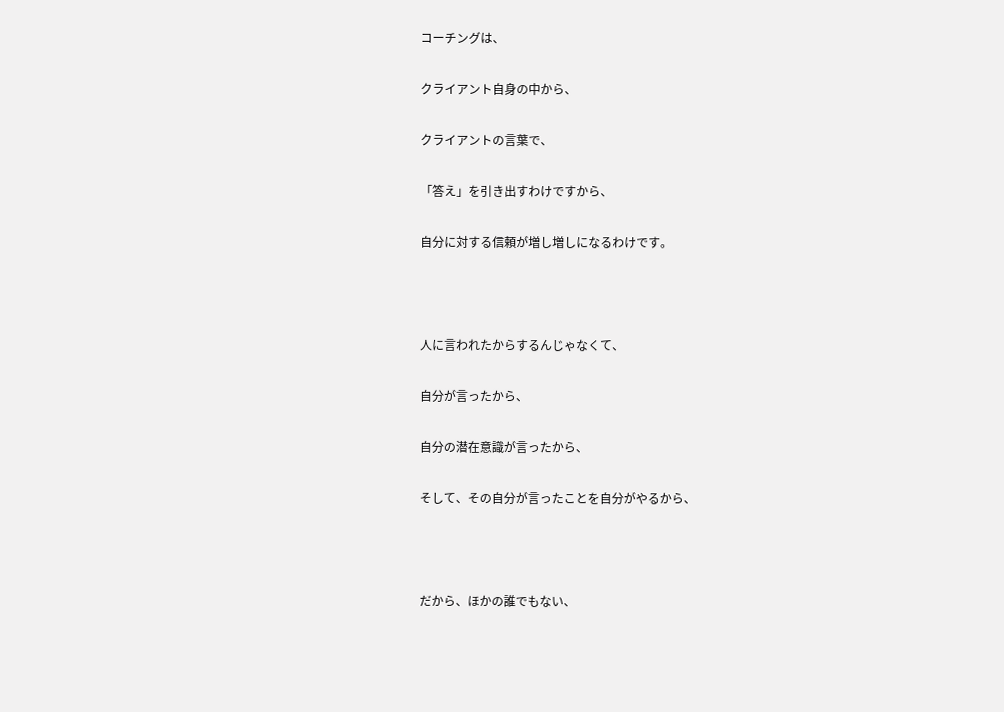コーチングは、

クライアント自身の中から、

クライアントの言葉で、

「答え」を引き出すわけですから、

自分に対する信頼が増し増しになるわけです。



人に言われたからするんじゃなくて、

自分が言ったから、

自分の潜在意識が言ったから、

そして、その自分が言ったことを自分がやるから、



だから、ほかの誰でもない、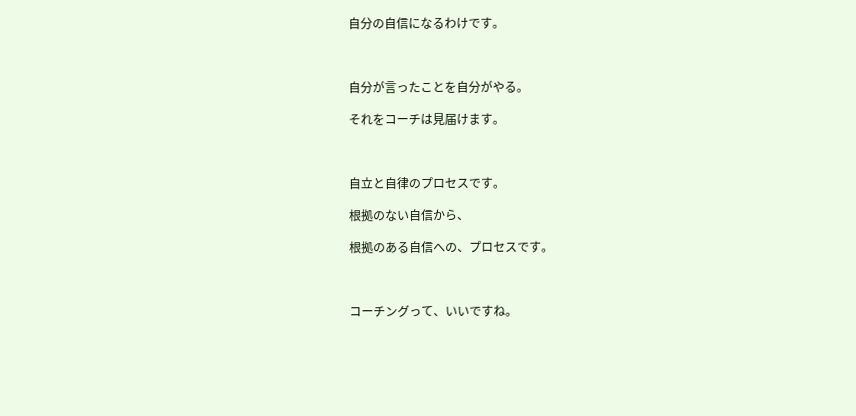自分の自信になるわけです。



自分が言ったことを自分がやる。

それをコーチは見届けます。



自立と自律のプロセスです。

根拠のない自信から、

根拠のある自信への、プロセスです。



コーチングって、いいですね。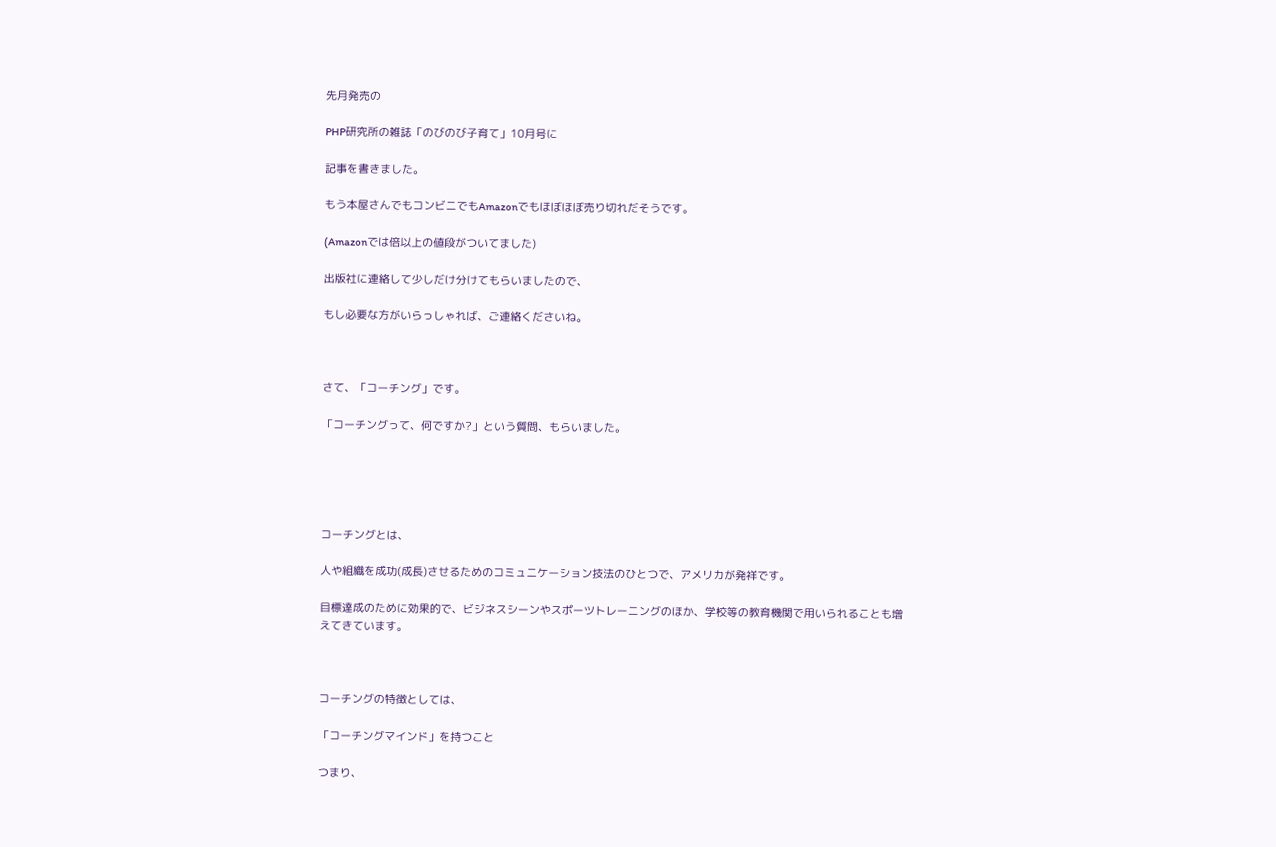先月発売の

PHP研究所の雑誌「のびのび子育て」10月号に

記事を書きました。

もう本屋さんでもコンビニでもAmazonでもほぼほぼ売り切れだそうです。

(Amazonでは倍以上の値段がついてました)

出版社に連絡して少しだけ分けてもらいましたので、

もし必要な方がいらっしゃれば、ご連絡くださいね。



さて、「コーチング」です。

「コーチングって、何ですか?」という質問、もらいました。





コーチングとは、

人や組織を成功(成長)させるためのコミュニケーション技法のひとつで、アメリカが発祥です。

目標達成のために効果的で、ビジネスシーンやスポーツトレーニングのほか、学校等の教育機関で用いられることも増えてきています。



コーチングの特徴としては、

「コーチングマインド」を持つこと

つまり、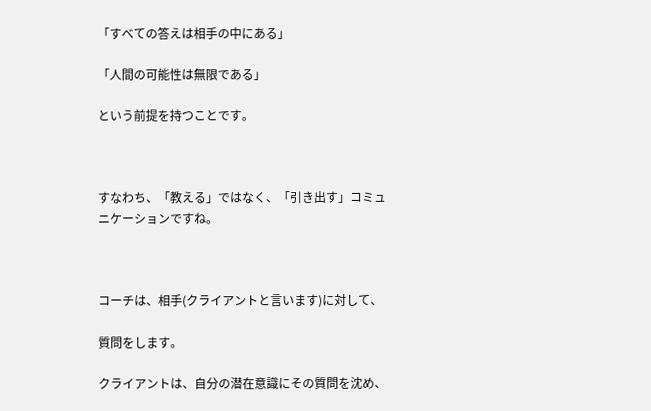「すべての答えは相手の中にある」

「人間の可能性は無限である」

という前提を持つことです。



すなわち、「教える」ではなく、「引き出す」コミュニケーションですね。



コーチは、相手(クライアントと言います)に対して、

質問をします。

クライアントは、自分の潜在意識にその質問を沈め、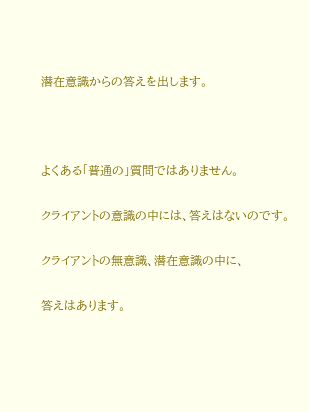潜在意識からの答えを出します。



よくある「普通の」質問ではありません。

クライアントの意識の中には、答えはないのです。

クライアントの無意識、潜在意識の中に、

答えはあります。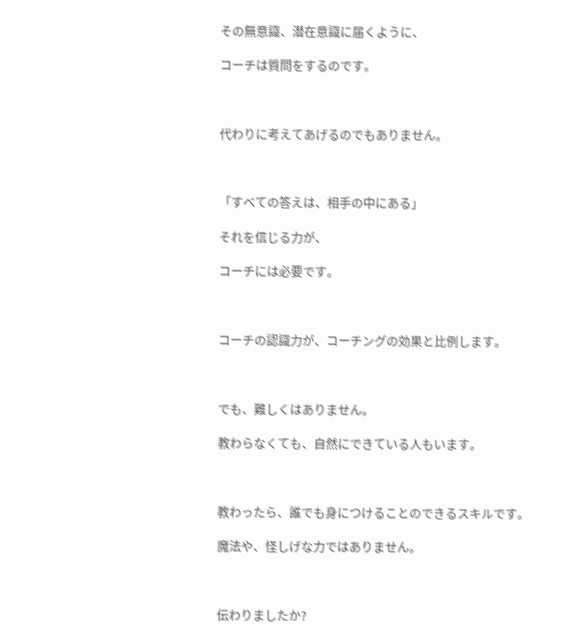その無意識、潜在意識に届くように、

コーチは質問をするのです。



代わりに考えてあげるのでもありません。



「すべての答えは、相手の中にある」

それを信じる力が、

コーチには必要です。



コーチの認識力が、コーチングの効果と比例します。



でも、難しくはありません。

教わらなくても、自然にできている人もいます。



教わったら、誰でも身につけることのできるスキルです。

魔法や、怪しげな力ではありません。



伝わりましたか?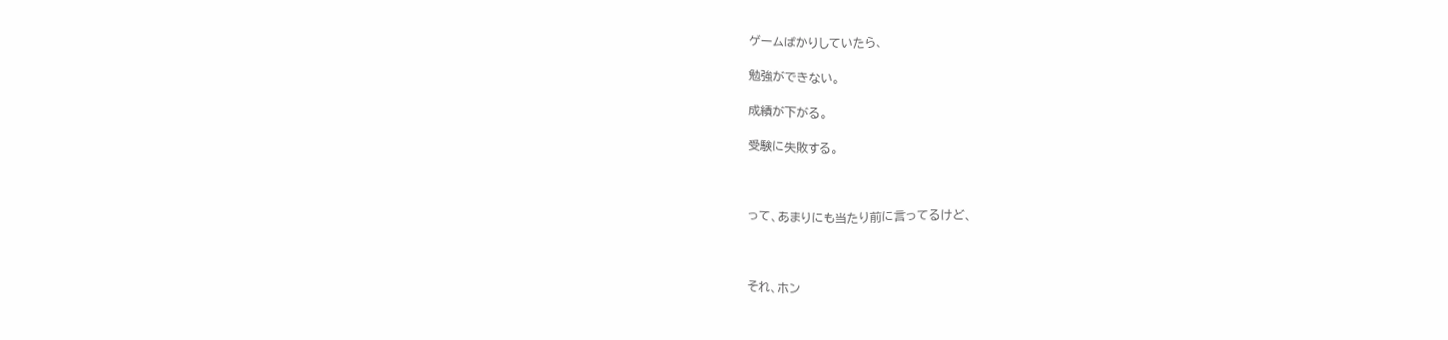ゲームばかりしていたら、

勉強ができない。

成績が下がる。

受験に失敗する。



って、あまりにも当たり前に言ってるけど、



それ、ホン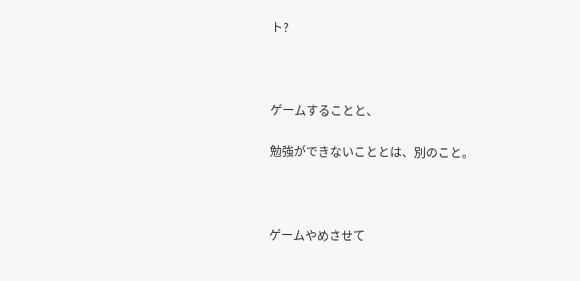ト?



ゲームすることと、

勉強ができないこととは、別のこと。



ゲームやめさせて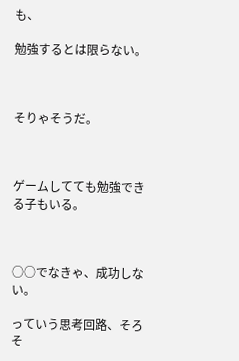も、

勉強するとは限らない。



そりゃそうだ。



ゲームしてても勉強できる子もいる。



○○でなきゃ、成功しない。

っていう思考回路、そろそ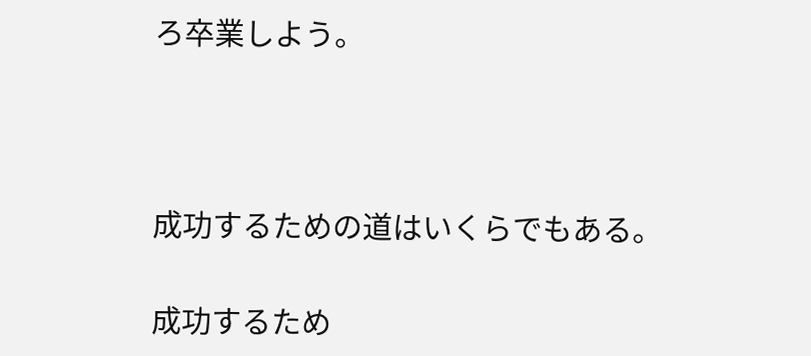ろ卒業しよう。



成功するための道はいくらでもある。

成功するため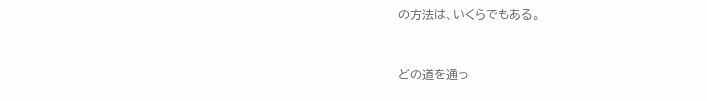の方法は、いくらでもある。



どの道を通っ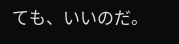ても、いいのだ。